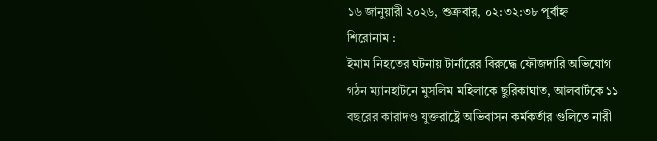১৬ জানুয়ারী ২০২৬, শুক্রবার, ০২:৩২:৩৮ পূর্বাহ্ন
শিরোনাম :
ইমাম নিহতের ঘটনায় টার্নারের বিরুদ্ধে ফৌজদারি অভিযোগ গঠন ম্যানহাটনে মুসলিম মহিলাকে ছুরিকাঘাত, আলবার্টকে ১১ বছরের কারাদণ্ড যুক্তরাষ্ট্রে অভিবাসন কর্মকর্তার গুলিতে নারী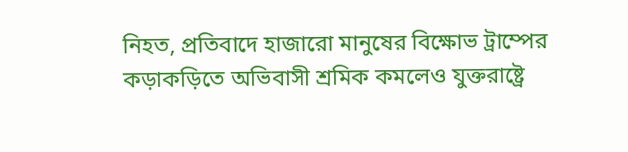নিহত, প্রতিবাদে হাজারো মানুষের বিক্ষোভ ট্রাম্পের কড়াকড়িতে অভিবাসী শ্রমিক কমলেও যুক্তরাষ্ট্রে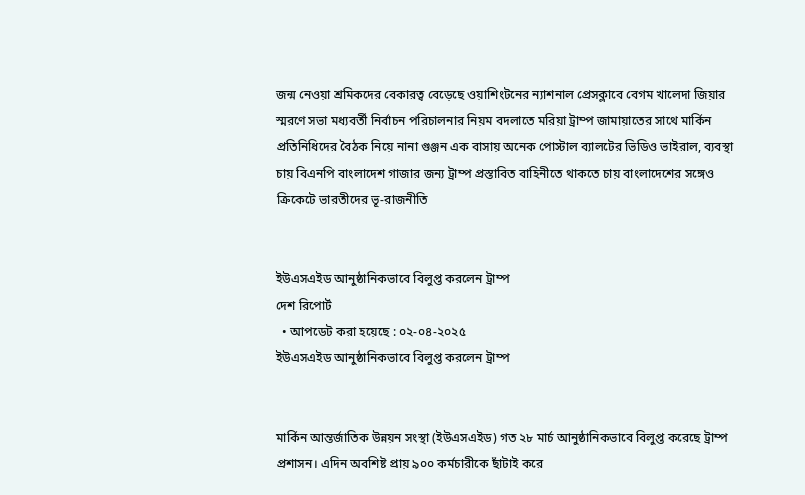জন্ম নেওয়া শ্রমিকদের বেকারত্ব বেড়েছে ওয়াশিংটনের ন‍্যাশনাল প্রেসক্লাবে বেগম খালেদা জিয়ার স্মরণে সভা মধ্যবর্তী নির্বাচন পরিচালনার নিয়ম বদলাতে মরিয়া ট্রাম্প জামায়াতের সাথে মার্কিন প্রতিনিধিদের বৈঠক নিয়ে নানা গুঞ্জন এক বাসায় অনেক পোস্টাল ব্যালটের ভিডিও ভাইরাল, ব্যবস্থা চায় বিএনপি বাংলাদেশ গাজার জন্য ট্রাম্প প্রস্তাবিত বাহিনীতে থাকতে চায় বাংলাদেশের সঙ্গেও ক্রিকেটে ভারতীদের ভূ-রাজনীতি


ইউএসএইড আনুষ্ঠানিকভাবে বিলুপ্ত করলেন ট্রাম্প
দেশ রিপোর্ট
  • আপডেট করা হয়েছে : ০২-০৪-২০২৫
ইউএসএইড আনুষ্ঠানিকভাবে বিলুপ্ত করলেন ট্রাম্প


মার্কিন আন্তর্জাতিক উন্নয়ন সংস্থা (ইউএসএইড) গত ২৮ মার্চ আনুষ্ঠানিকভাবে বিলুপ্ত করেছে ট্রাম্প প্রশাসন। এদিন অবশিষ্ট প্রায় ৯০০ কর্মচারীকে ছাঁটাই করে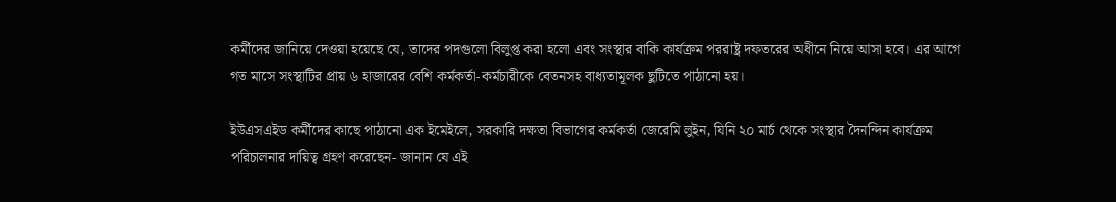কর্মীদের জানিয়ে দেওয়া হয়েছে যে, তাদের পদগুলো বিলুপ্ত করা হলো এবং সংস্থার বাকি কার্যক্রম পররাষ্ট্র দফতরের অধীনে নিয়ে আসা হবে। এর আগে গত মাসে সংস্থাটির প্রায় ৬ হাজারের বেশি কর্মকর্তা-কর্মচারীকে বেতনসহ বাধ্যতামূলক ছুটিতে পাঠানো হয়।

ইউএসএইড কর্মীদের কাছে পাঠানো এক ইমেইলে, সরকারি দক্ষতা বিভাগের কর্মকর্তা জেরেমি লুইন, যিনি ২০ মার্চ থেকে সংস্থার দৈনন্দিন কার্যক্রম পরিচালনার দায়িত্ব গ্রহণ করেছেন- জানান যে এই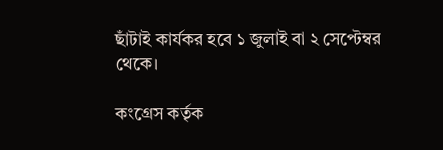ছাঁটাই কার্যকর হবে ১ জুলাই বা ২ সেপ্টেম্বর থেকে।

কংগ্রেস কর্তৃক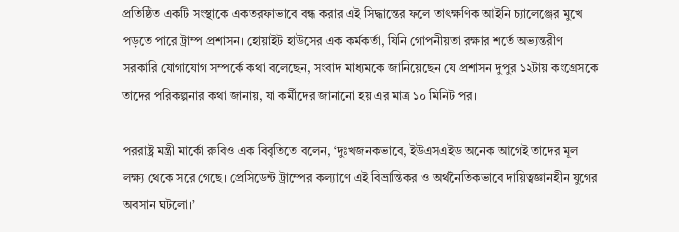প্রতিষ্ঠিত একটি সংস্থাকে একতরফাভাবে বন্ধ করার এই সিদ্ধান্তের ফলে তাৎক্ষণিক আইনি চ্যালেঞ্জের মুখে পড়তে পারে ট্রাম্প প্রশাসন। হোয়াইট হাউসের এক কর্মকর্তা, যিনি গোপনীয়তা রক্ষার শর্তে অভ্যন্তরীণ সরকারি যোগাযোগ সম্পর্কে কথা বলেছেন, সংবাদ মাধ্যমকে জানিয়েছেন যে প্রশাসন দুপুর ১২টায় কংগ্রেসকে তাদের পরিকল্পনার কথা জানায়, যা কর্মীদের জানানো হয় এর মাত্র ১০ মিনিট পর।

পররাষ্ট্র মন্ত্রী মার্কো রুবিও এক বিবৃতিতে বলেন, ‘দুঃখজনকভাবে, ইউএসএইড অনেক আগেই তাদের মূল লক্ষ্য থেকে সরে গেছে। প্রেসিডেন্ট ট্রাম্পের কল্যাণে এই বিভ্রান্তিকর ও অর্থনৈতিকভাবে দায়িত্বজ্ঞানহীন যুগের অবসান ঘটলো।’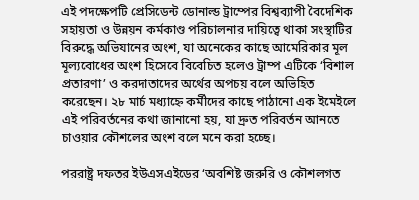এই পদক্ষেপটি প্রেসিডেন্ট ডোনাল্ড ট্রাম্পের বিশ্বব্যাপী বৈদেশিক সহায়তা ও উন্নয়ন কর্মকাণ্ড পরিচালনার দায়িত্বে থাকা সংস্থাটির বিরুদ্ধে অভিযানের অংশ, যা অনেকের কাছে আমেরিকার মূল মূল্যবোধের অংশ হিসেবে বিবেচিত হলেও ট্রাম্প এটিকে ‘বিশাল প্রতারণা’ ও করদাতাদের অর্থের অপচয় বলে অভিহিত করেছেন। ২৮ মার্চ মধ্যাহ্নে কর্মীদের কাছে পাঠানো এক ইমেইলে এই পরিবর্তনের কথা জানানো হয়, যা দ্রুত পরিবর্তন আনতে চাওয়ার কৌশলের অংশ বলে মনে করা হচ্ছে।

পররাষ্ট্র দফতর ইউএসএইডের ‘অবশিষ্ট জরুরি ও কৌশলগত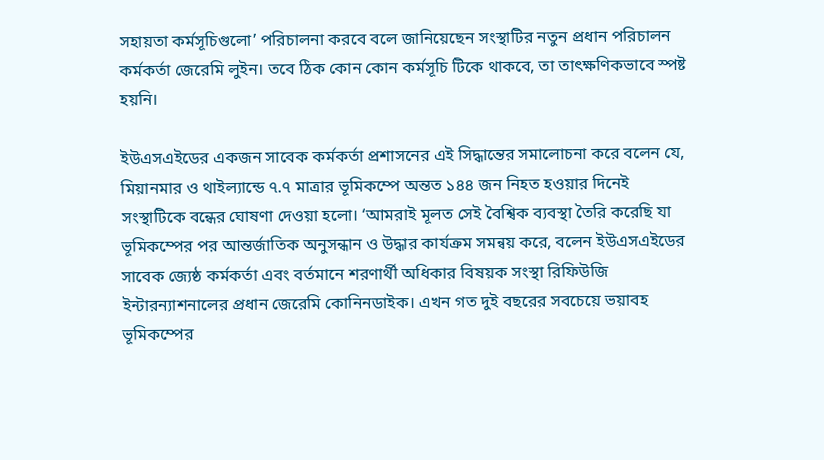সহায়তা কর্মসূচিগুলো’ পরিচালনা করবে বলে জানিয়েছেন সংস্থাটির নতুন প্রধান পরিচালন কর্মকর্তা জেরেমি লুইন। তবে ঠিক কোন কোন কর্মসূচি টিকে থাকবে, তা তাৎক্ষণিকভাবে স্পষ্ট হয়নি।

ইউএসএইডের একজন সাবেক কর্মকর্তা প্রশাসনের এই সিদ্ধান্তের সমালোচনা করে বলেন যে, মিয়ানমার ও থাইল্যান্ডে ৭.৭ মাত্রার ভূমিকম্পে অন্তত ১৪৪ জন নিহত হওয়ার দিনেই সংস্থাটিকে বন্ধের ঘোষণা দেওয়া হলো। ‘আমরাই মূলত সেই বৈশ্বিক ব্যবস্থা তৈরি করেছি যা ভূমিকম্পের পর আন্তর্জাতিক অনুসন্ধান ও উদ্ধার কার্যক্রম সমন্বয় করে, বলেন ইউএসএইডের সাবেক জ্যেষ্ঠ কর্মকর্তা এবং বর্তমানে শরণার্থী অধিকার বিষয়ক সংস্থা রিফিউজি ইন্টারন্যাশনালের প্রধান জেরেমি কোনিনডাইক। এখন গত দুই বছরের সবচেয়ে ভয়াবহ ভূমিকম্পের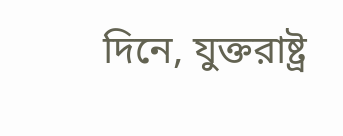দিনে, যুক্তরাষ্ট্র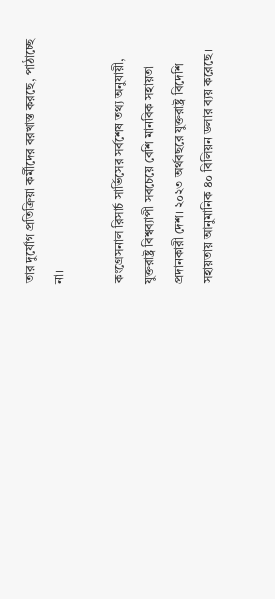তার দুর্যোগ প্রতিক্রিয়া কর্মীদের বরখাস্ত করছে, পাঠাচ্ছে না।

কংগ্রেসনাল রিসার্চ সার্ভিসের সর্বশেষ তথ্য অনুযায়ী, যুক্তরাষ্ট্র বিশ্বব্যাপী সবচেয়ে বেশি মানবিক সহায়তা প্রদানকারী দেশ। ২০২৩ অর্থবছরে যুক্তরাষ্ট্র বিদেশি সহায়তায় আনুমানিক ৪০ বিলিয়ন ডলার ব্যয় করেছে।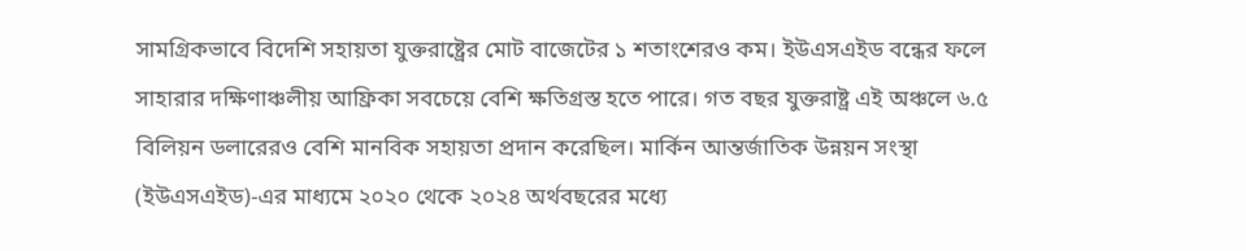সামগ্রিকভাবে বিদেশি সহায়তা যুক্তরাষ্ট্রের মোট বাজেটের ১ শতাংশেরও কম। ইউএসএইড বন্ধের ফলে সাহারার দক্ষিণাঞ্চলীয় আফ্রিকা সবচেয়ে বেশি ক্ষতিগ্রস্ত হতে পারে। গত বছর যুক্তরাষ্ট্র এই অঞ্চলে ৬.৫ বিলিয়ন ডলারেরও বেশি মানবিক সহায়তা প্রদান করেছিল। মার্কিন আন্তর্জাতিক উন্নয়ন সংস্থা (ইউএসএইড)-এর মাধ্যমে ২০২০ থেকে ২০২৪ অর্থবছরের মধ্যে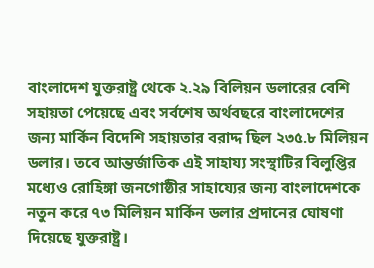বাংলাদেশ যুক্তরাষ্ট্র থেকে ২.২৯ বিলিয়ন ডলারের বেশি সহায়তা পেয়েছে এবং সর্বশেষ অর্থবছরে বাংলাদেশের জন্য মার্কিন বিদেশি সহায়তার বরাদ্দ ছিল ২৩৫.৮ মিলিয়ন ডলার। তবে আন্তর্জাতিক এই সাহায্য সংস্থাটির বিলুপ্তির মধ্যেও রোহিঙ্গা জনগোষ্ঠীর সাহায্যের জন্য বাংলাদেশকে নতুন করে ৭৩ মিলিয়ন মার্কিন ডলার প্রদানের ঘোষণা দিয়েছে যুক্তরাষ্ট্র।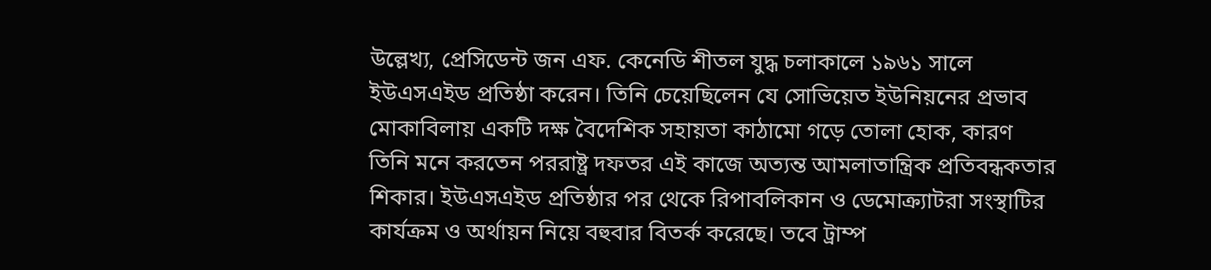উল্লেখ্য, প্রেসিডেন্ট জন এফ. কেনেডি শীতল যুদ্ধ চলাকালে ১৯৬১ সালে ইউএসএইড প্রতিষ্ঠা করেন। তিনি চেয়েছিলেন যে সোভিয়েত ইউনিয়নের প্রভাব মোকাবিলায় একটি দক্ষ বৈদেশিক সহায়তা কাঠামো গড়ে তোলা হোক, কারণ তিনি মনে করতেন পররাষ্ট্র দফতর এই কাজে অত্যন্ত আমলাতান্ত্রিক প্রতিবন্ধকতার শিকার। ইউএসএইড প্রতিষ্ঠার পর থেকে রিপাবলিকান ও ডেমোক্র্যাটরা সংস্থাটির কার্যক্রম ও অর্থায়ন নিয়ে বহুবার বিতর্ক করেছে। তবে ট্রাম্প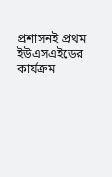প্রশাসনই প্রথম ইউএসএইডের কার্যক্রম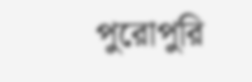পুরোপুরি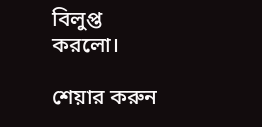বিলুপ্ত করলো।

শেয়ার করুন